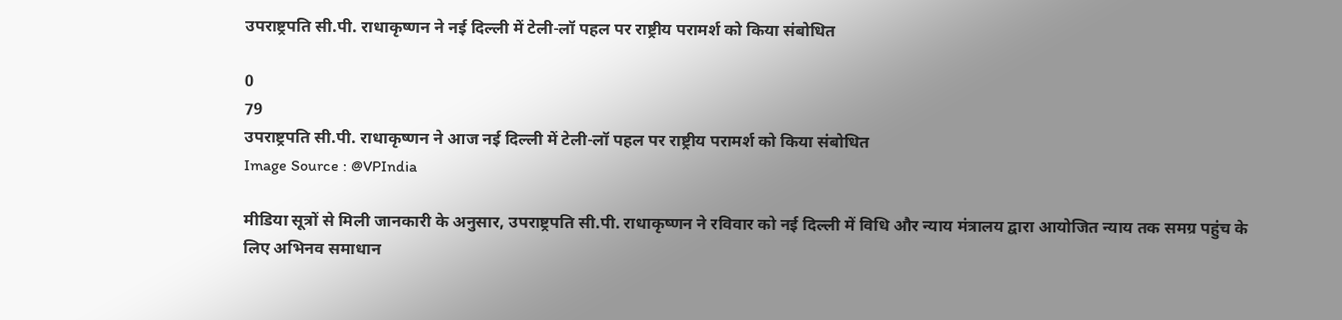उपराष्ट्रपति सी.पी. राधाकृष्णन ने नई दिल्ली में टेली-लॉ पहल पर राष्ट्रीय परामर्श को किया संबोधित

0
79
उपराष्ट्रपति सी.पी. राधाकृष्णन ने आज नई दिल्ली में टेली-लॉ पहल पर राष्ट्रीय परामर्श को किया संबोधित
Image Source : @VPIndia

मीडिया सूत्रों से मिली जानकारी के अनुसार, उपराष्ट्रपति सी.पी. राधाकृष्णन ने रविवार को नई दिल्ली में विधि और न्याय मंत्रालय द्वारा आयोजित न्याय तक समग्र पहुंच के लिए अभिनव समाधान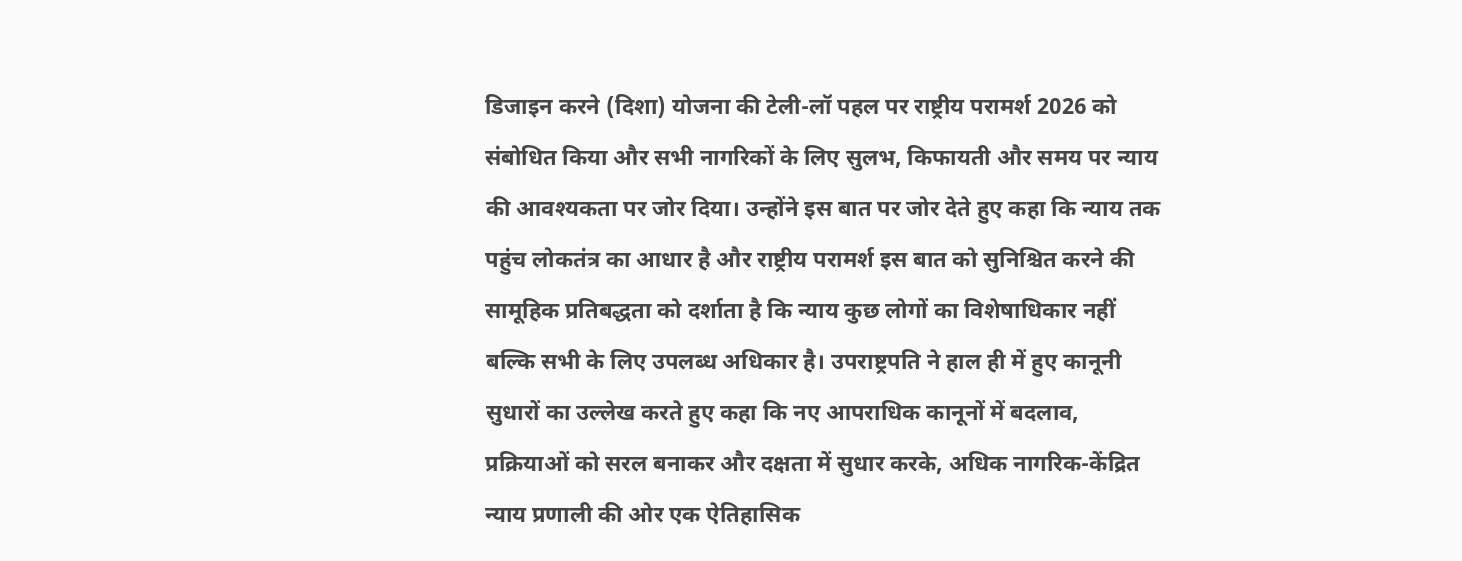डिजाइन करने (दिशा) योजना की टेली-लॉ पहल पर राष्ट्रीय परामर्श 2026 को संबोधित किया और सभी नागरिकों के लिए सुलभ, किफायती और समय पर न्याय की आवश्यकता पर जोर दिया। उन्होंने इस बात पर जोर देते हुए कहा कि न्याय तक पहुंच लोकतंत्र का आधार है और राष्ट्रीय परामर्श इस बात को सुनिश्चित करने की सामूहिक प्रतिबद्धता को दर्शाता है कि न्याय कुछ लोगों का विशेषाधिकार नहीं बल्कि सभी के लिए उपलब्ध अधिकार है। उपराष्ट्रपति ने हाल ही में हुए कानूनी सुधारों का उल्लेख करते हुए कहा कि नए आपराधिक कानूनों में बदलाव, प्रक्रियाओं को सरल बनाकर और दक्षता में सुधार करके, अधिक नागरिक-केंद्रित न्याय प्रणाली की ओर एक ऐतिहासिक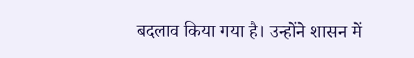बदलाव किया गया है। उन्होंने शासन में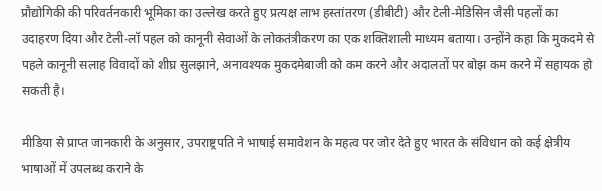प्रौद्योगिकी की परिवर्तनकारी भूमिका का उल्लेख करते हुए प्रत्यक्ष लाभ हस्तांतरण (डीबीटी) और टेली-मेडिसिन जैसी पहलों का उदाहरण दिया और टेली-लॉ पहल को कानूनी सेवाओं के लोकतंत्रीकरण का एक शक्तिशाली माध्यम बताया। उन्होंने कहा कि मुकदमे से पहले कानूनी सलाह विवादों को शीघ्र सुलझाने, अनावश्यक मुकदमेबाजी को कम करने और अदालतों पर बोझ कम करने में सहायक हो सकती है।

मीडिया से प्राप्त जानकारी के अनुसार, उपराष्ट्रपति ने भाषाई समावेशन के महत्व पर जोर देते हुए भारत के संविधान को कई क्षेत्रीय भाषाओं में उपलब्ध कराने के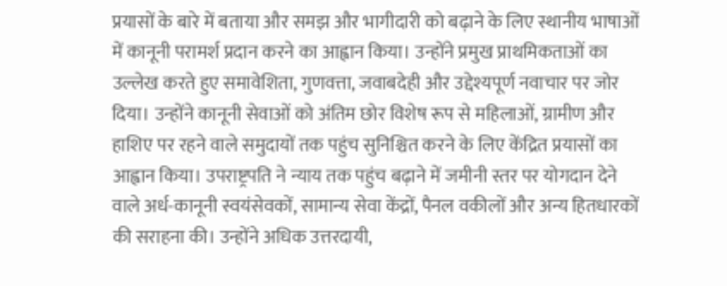प्रयासों के बारे में बताया और समझ और भागीदारी को बढ़ाने के लिए स्थानीय भाषाओं में कानूनी परामर्श प्रदान करने का आह्वान किया। उन्होंने प्रमुख प्राथमिकताओं का उल्लेख करते हुए समावेशिता, गुणवत्ता, जवाबदेही और उद्देश्यपूर्ण नवाचार पर जोर दिया। उन्होंने कानूनी सेवाओं को अंतिम छोर विशेष रूप से महिलाओं, ग्रामीण और हाशिए पर रहने वाले समुदायों तक पहुंच सुनिश्चित करने के लिए केंद्रित प्रयासों का आह्वान किया। उपराष्ट्रपति ने न्याय तक पहुंच बढ़ाने में जमीनी स्तर पर योगदान देने वाले अर्ध-कानूनी स्वयंसेवकों, सामान्य सेवा केंद्रों, पैनल वकीलों और अन्य हितधारकों की सराहना की। उन्होंने अधिक उत्तरदायी,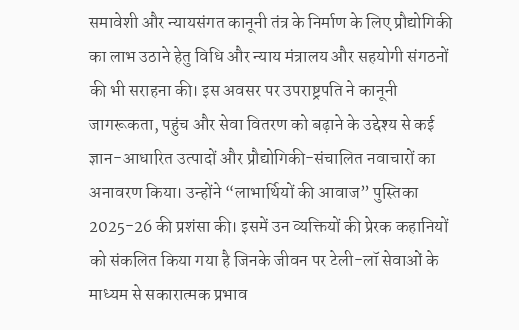समावेशी और न्यायसंगत कानूनी तंत्र के निर्माण के लिए प्रौद्योगिकी का लाभ उठाने हेतु विधि और न्याय मंत्रालय और सहयोगी संगठनों की भी सराहना की। इस अवसर पर उपराष्ट्रपति ने कानूनी जागरूकता, पहुंच और सेवा वितरण को बढ़ाने के उद्देश्य से कई ज्ञान-आधारित उत्पादों और प्रौद्योगिकी-संचालित नवाचारों का अनावरण किया। उन्होंने “लाभार्थियों की आवाज” पुस्तिका 2025-26 की प्रशंसा की। इसमें उन व्यक्तियों की प्रेरक कहानियों को संकलित किया गया है जिनके जीवन पर टेली-लॉ सेवाओं के माध्यम से सकारात्मक प्रभाव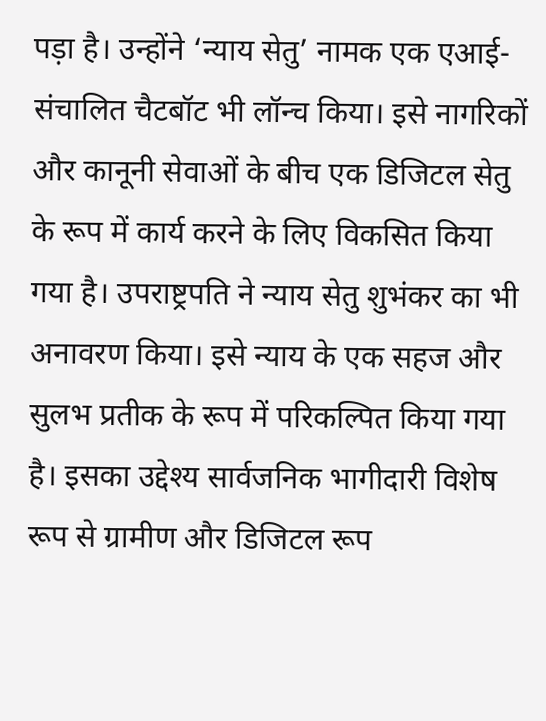पड़ा है। उन्होंने ‘न्याय सेतु’ नामक एक एआई-संचालित चैटबॉट भी लॉन्च किया। इसे नागरिकों और कानूनी सेवाओं के बीच एक डिजिटल सेतु के रूप में कार्य करने के लिए विकसित किया गया है। उपराष्ट्रपति ने न्याय सेतु शुभंकर का भी अनावरण किया। इसे न्याय के एक सहज और सुलभ प्रतीक के रूप में परिकल्पित किया गया है। इसका उद्देश्य सार्वजनिक भागीदारी विशेष रूप से ग्रामीण और डिजिटल रूप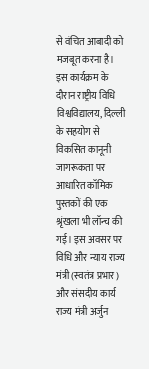से वंचित आबादी को मजबूत करना है। इस कार्यक्रम के दौरान राष्ट्रीय विधि विश्वविद्यालय, दिल्ली के सहयोग से विकसित कानूनी जागरूकता पर आधारित कॉमिक पुस्तकों की एक श्रृंखला भी लॉन्च की गई। इस अवसर पर विधि और न्याय राज्य मंत्री (स्वतंत्र प्रभार) और संसदीय कार्य राज्य मंत्री अर्जुन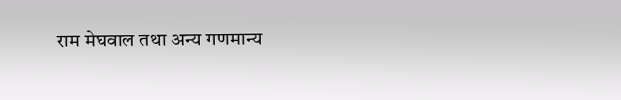राम मेघवाल तथा अन्य गणमान्य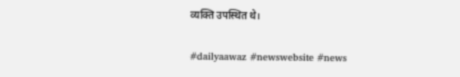व्यक्ति उपस्थित थे।

#dailyaawaz #newswebsite #news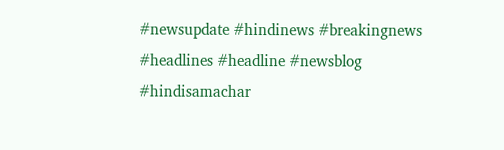#newsupdate #hindinews #breakingnews #headlines #headline #newsblog #hindisamachar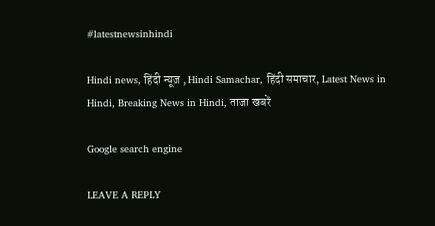#latestnewsinhindi

Hindi news, हिंदी न्यूज़ , Hindi Samachar, हिंदी समाचार, Latest News in Hindi, Breaking News in Hindi, ताजा खबरें

Google search engine

LEAVE A REPLY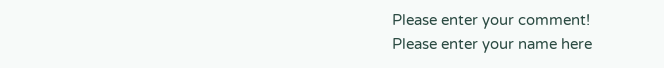Please enter your comment!
Please enter your name here